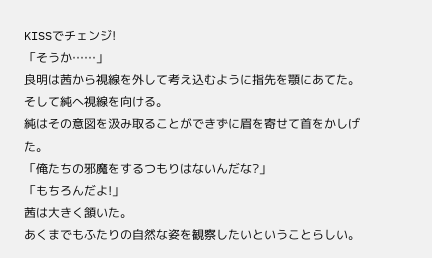KISSでチェンジ!
「そうか……」
良明は茜から視線を外して考え込むように指先を顎にあてた。
そして純へ視線を向ける。
純はその意図を汲み取ることができずに眉を寄せて首をかしげた。
「俺たちの邪魔をするつもりはないんだな?」
「もちろんだよ!」
茜は大きく頷いた。
あくまでもふたりの自然な姿を観察したいということらしい。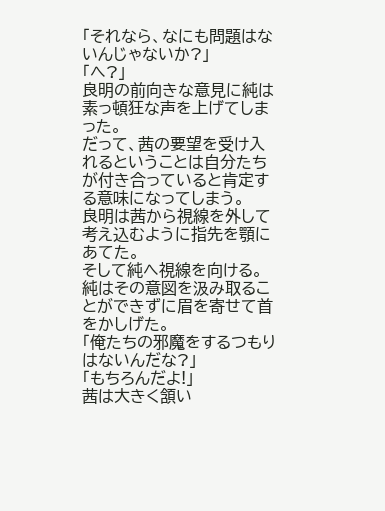「それなら、なにも問題はないんじゃないか?」
「へ?」
良明の前向きな意見に純は素っ頓狂な声を上げてしまった。
だって、茜の要望を受け入れるということは自分たちが付き合っていると肯定する意味になってしまう。
良明は茜から視線を外して考え込むように指先を顎にあてた。
そして純へ視線を向ける。
純はその意図を汲み取ることができずに眉を寄せて首をかしげた。
「俺たちの邪魔をするつもりはないんだな?」
「もちろんだよ!」
茜は大きく頷い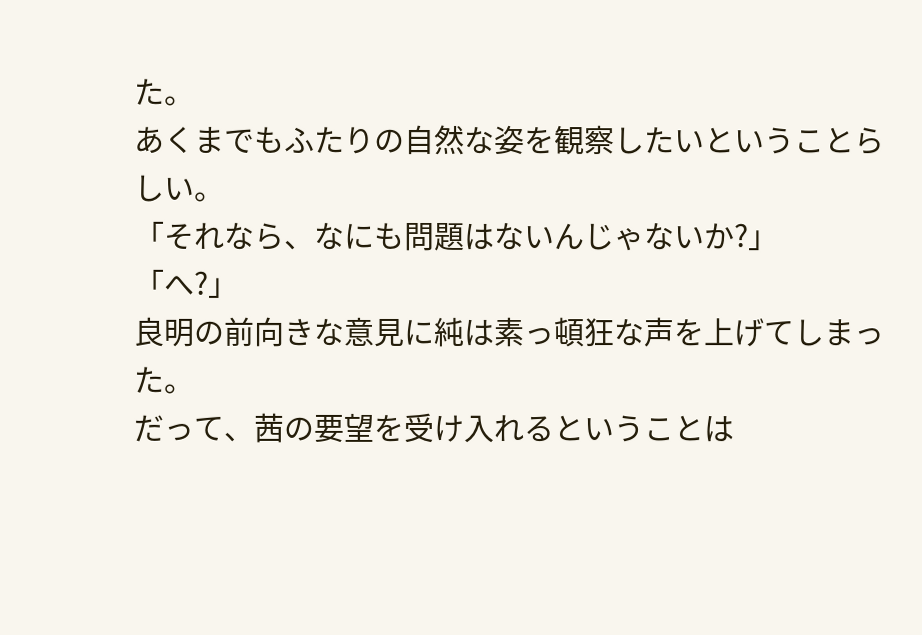た。
あくまでもふたりの自然な姿を観察したいということらしい。
「それなら、なにも問題はないんじゃないか?」
「へ?」
良明の前向きな意見に純は素っ頓狂な声を上げてしまった。
だって、茜の要望を受け入れるということは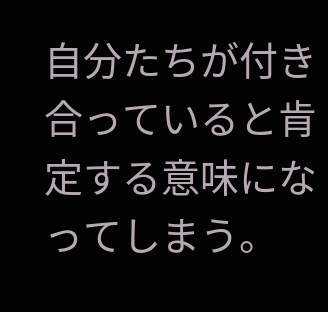自分たちが付き合っていると肯定する意味になってしまう。